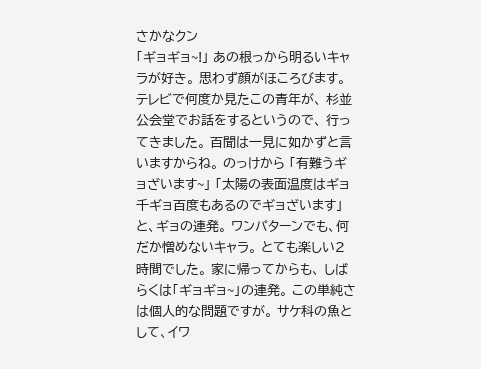さかなクン
「ギョギョ~!」 あの根っから明るいキャラが好き。 思わず顔がほころびます。 テレビで何度か見たこの青年が、 杉並公会堂でお話をするというので、 行ってきました。 百聞は一見に如かずと言いますからね。 のっけから 「有難うギョざいます~」 「太陽の表面温度はギョ千ギョ百度もあるのでギョざいます」 と、ギョの連発。 ワンパターンでも、何だか憎めないキャラ。 とても楽しい2時間でした。 家に帰ってからも、 しばらくは「ギョギョ~」の連発。 この単純さは個人的な問題ですが。 サケ科の魚として、イワ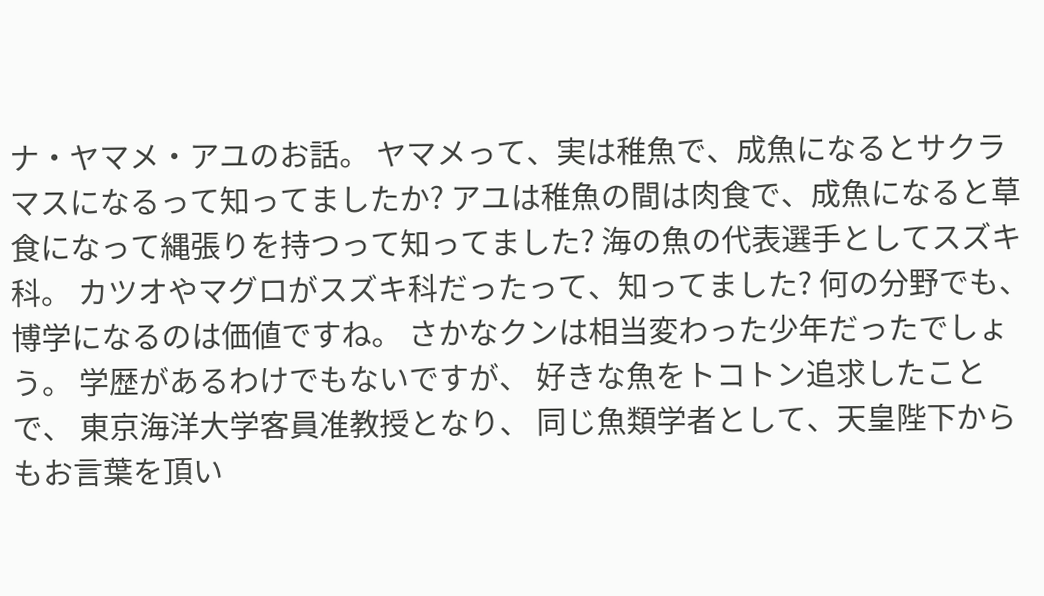ナ・ヤマメ・アユのお話。 ヤマメって、実は稚魚で、成魚になるとサクラマスになるって知ってましたか? アユは稚魚の間は肉食で、成魚になると草食になって縄張りを持つって知ってました? 海の魚の代表選手としてスズキ科。 カツオやマグロがスズキ科だったって、知ってました? 何の分野でも、 博学になるのは価値ですね。 さかなクンは相当変わった少年だったでしょう。 学歴があるわけでもないですが、 好きな魚をトコトン追求したことで、 東京海洋大学客員准教授となり、 同じ魚類学者として、天皇陛下からもお言葉を頂い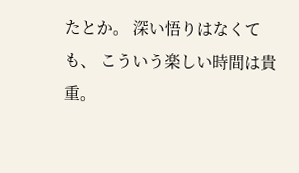たとか。 深い悟りはなくても、 こういう楽しい時間は貴重。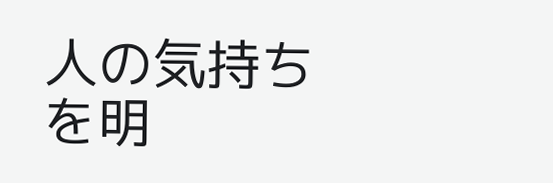人の気持ちを明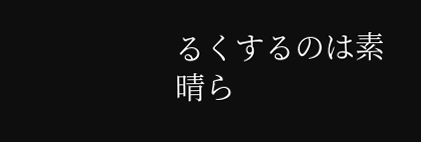るくするのは素晴ら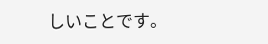しいことです。